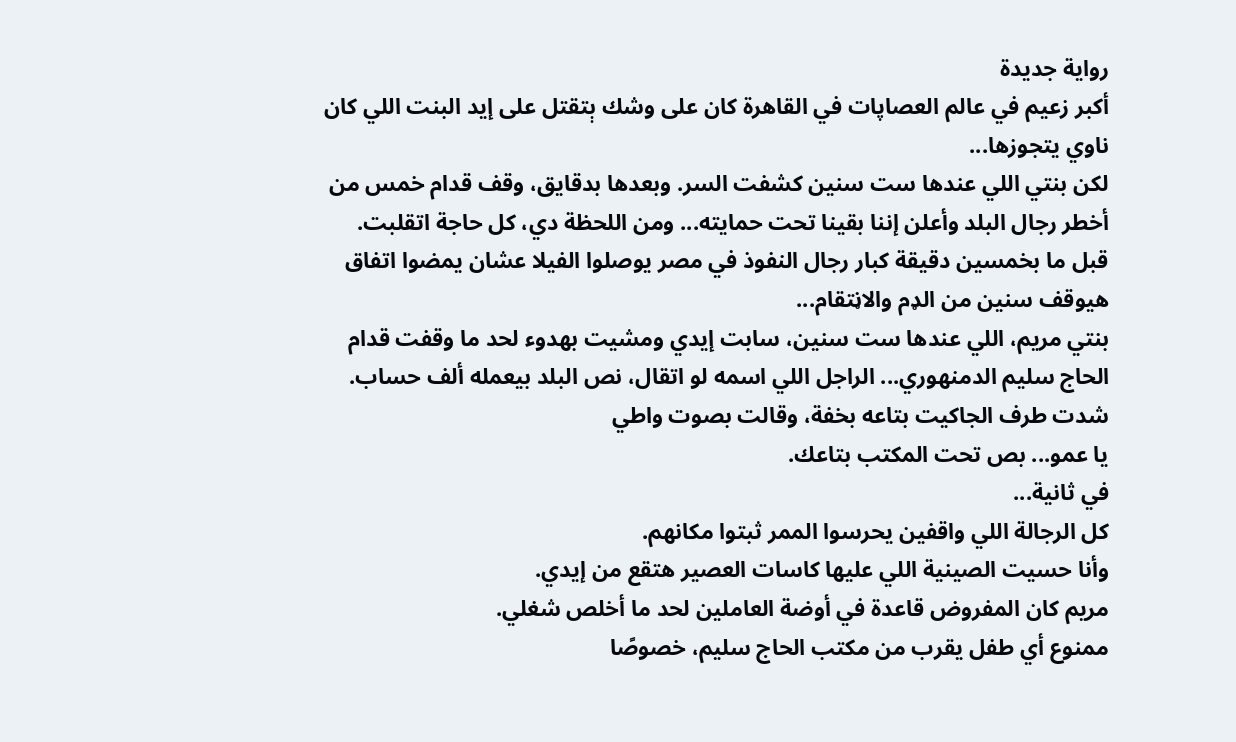رواية جديدة
أكبر زعيم في عالم العصاپات في القاهرة كان على وشك ېتقتل على إيد البنت اللي كان ناوي يتجوزها...
لكن بنتي اللي عندها ست سنين كشفت السر. وبعدها بدقايق، وقف قدام خمس من أخطر رجال البلد وأعلن إننا بقينا تحت حمايته... ومن اللحظة دي، كل حاجة اتقلبت.
قبل ما بخمسين دقيقة كبار رجال النفوذ في مصر يوصلوا الفيلا عشان يمضوا اتفاق هيوقف سنين من الډم والاڼتقام...
بنتي مريم، اللي عندها ست سنين، سابت إيدي ومشيت بهدوء لحد ما وقفت قدام الحاج سليم الدمنهوري... الراجل اللي اسمه لو اتقال، نص البلد بيعمله ألف حساب.
شدت طرف الجاكيت بتاعه بخفة، وقالت بصوت واطي
يا عمو... بص تحت المكتب بتاعك.
في ثانية...
كل الرجالة اللي واقفين يحرسوا الممر ثبتوا مكانهم.
وأنا حسيت الصينية اللي عليها كاسات العصير هتقع من إيدي.
مريم كان المفروض قاعدة في أوضة العاملين لحد ما أخلص شغلي.
ممنوع أي طفل يقرب من مكتب الحاج سليم، خصوصًا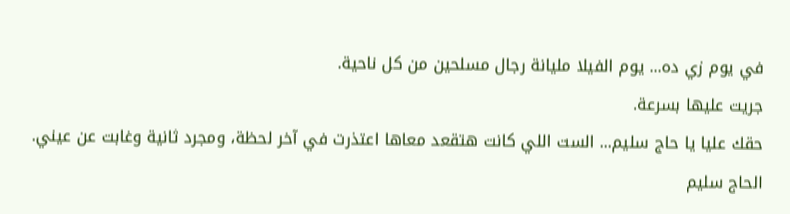في يوم زي ده... يوم الفيلا مليانة رجال مسلحين من كل ناحية.
جريت عليها بسرعة.
حقك عليا يا حاج سليم... الست اللي كانت هتقعد معاها اعتذرت في آخر لحظة، ومجرد ثانية وغابت عن عيني.
الحاج سليم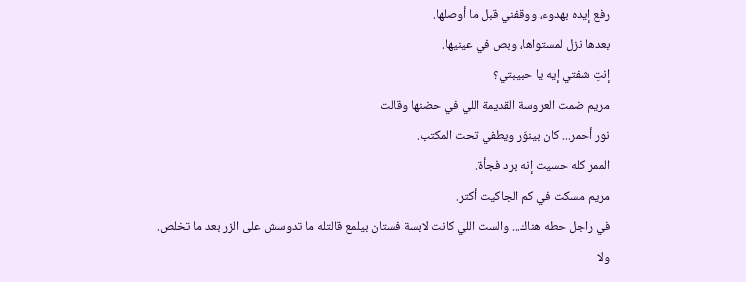رفع إيده بهدوء، ووقفني قبل ما أوصلها.
بعدها نزل لمستواها، وبص في عينيها.
إنتِ شفتي إيه يا حبيبتي؟
مريم ضمت العروسة القديمة اللي في حضنها وقالت
نور أحمر... كان بينوّر ويطفي تحت المكتب.
الممر كله حسيت إنه برد فجأة.
مريم مسكت في كم الجاكيت أكتر.
في راجل حطه هناك... والست اللي كانت لابسة فستان بيلمع قالتله ما تدوسش على الزر بعد ما تخلص.
ولا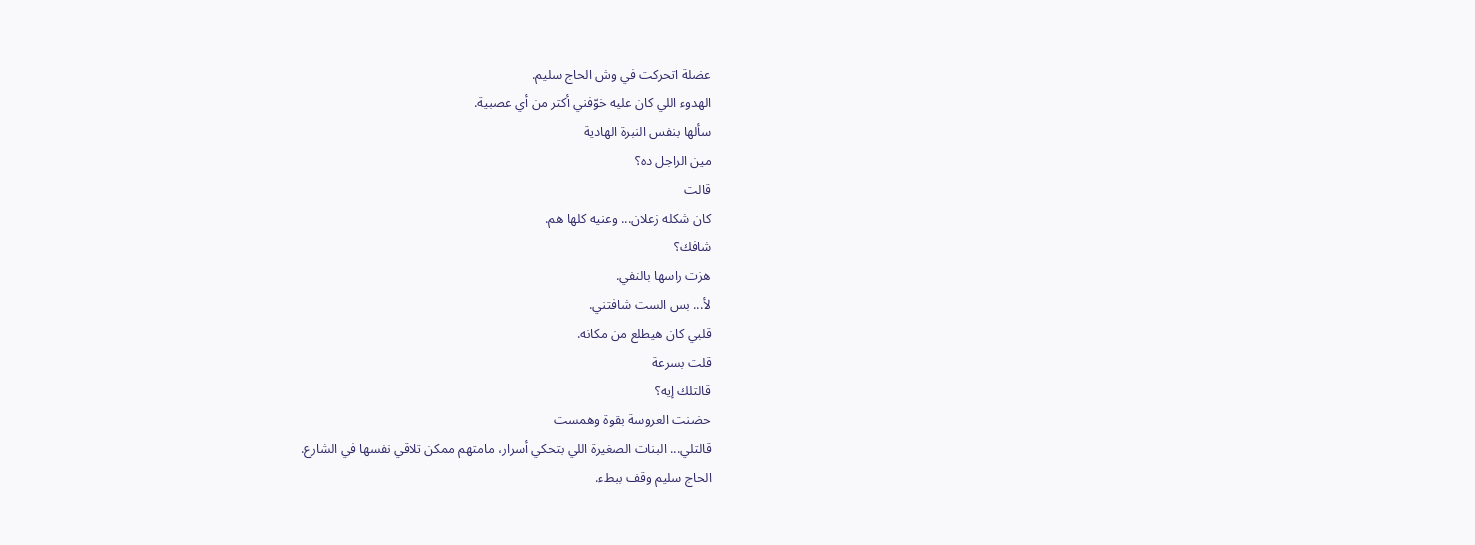عضلة اتحركت في وش الحاج سليم.
الهدوء اللي كان عليه خوّفني أكتر من أي عصبية.
سألها بنفس النبرة الهادية
مين الراجل ده؟
قالت
كان شكله زعلان... وعنيه كلها هم.
شافك؟
هزت راسها بالنفي.
لأ... بس الست شافتني.
قلبي كان هيطلع من مكانه.
قلت بسرعة
قالتلك إيه؟
حضنت العروسة بقوة وهمست
قالتلي... البنات الصغيرة اللي بتحكي أسرار، مامتهم ممكن تلاقي نفسها في الشارع.
الحاج سليم وقف ببطء.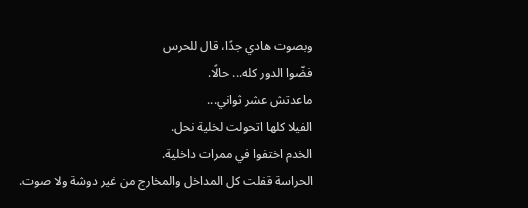وبصوت هادي جدًا، قال للحرس
فضّوا الدور كله... حالًا.
ماعدتش عشر ثواني...
الفيلا كلها اتحولت لخلية نحل.
الخدم اختفوا في ممرات داخلية.
الحراسة قفلت كل المداخل والمخارج من غير دوشة ولا صوت.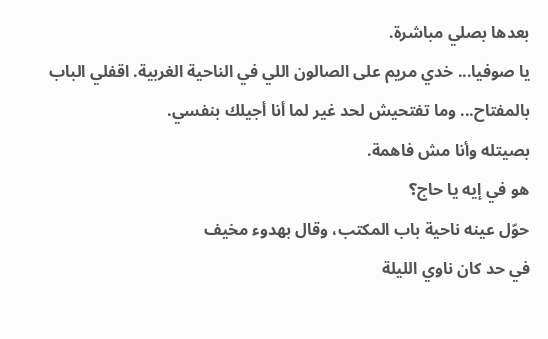بعدها بصلي مباشرة.
يا صوفيا... خدي مريم على الصالون اللي في الناحية الغربية. اقفلي الباب بالمفتاح... وما تفتحيش لحد غير لما أنا أجيلك بنفسي.
بصيتله وأنا مش فاهمة.
هو في إيه يا حاج؟
حوّل عينه ناحية باب المكتب، وقال بهدوء مخيف
في حد كان ناوي الليلة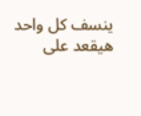ينسف كل واحد هيقعد على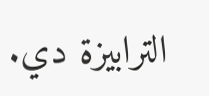الترابيزة دي.